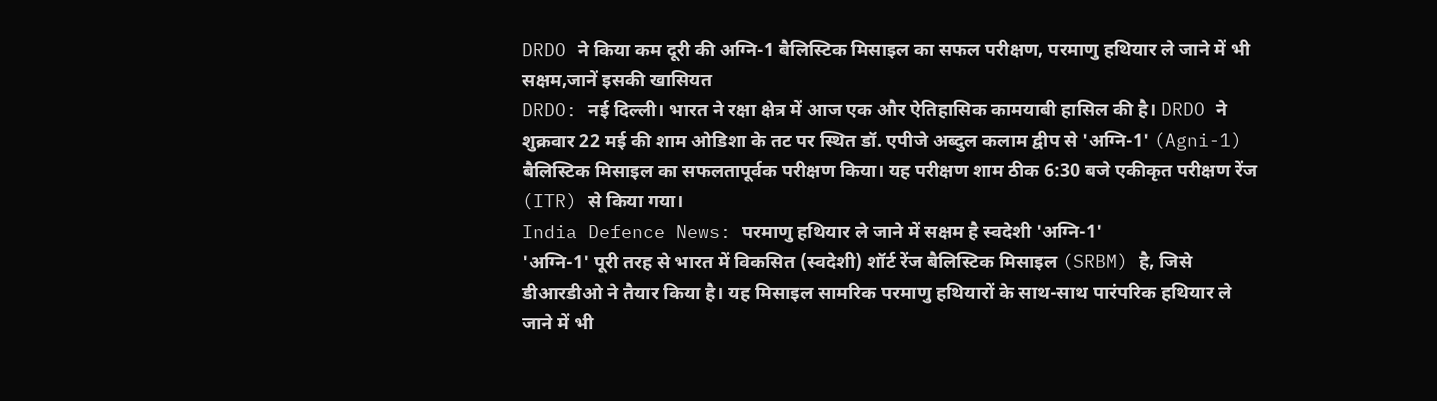DRDO ने किया कम दूरी की अग्नि-1 बैलिस्टिक मिसाइल का सफल परीक्षण, परमाणु हथियार ले जाने में भी सक्षम,जानें इसकी खासियत
DRDO: नई दिल्ली। भारत ने रक्षा क्षेत्र में आज एक और ऐतिहासिक कामयाबी हासिल की है। DRDO ने शुक्रवार 22 मई की शाम ओडिशा के तट पर स्थित डॉ. एपीजे अब्दुल कलाम द्वीप से 'अग्नि-1' (Agni-1) बैलिस्टिक मिसाइल का सफलतापूर्वक परीक्षण किया। यह परीक्षण शाम ठीक 6:30 बजे एकीकृत परीक्षण रेंज (ITR) से किया गया।
India Defence News: परमाणु हथियार ले जाने में सक्षम है स्वदेशी 'अग्नि-1'
'अग्नि-1' पूरी तरह से भारत में विकसित (स्वदेशी) शॉर्ट रेंज बैलिस्टिक मिसाइल (SRBM) है, जिसे डीआरडीओ ने तैयार किया है। यह मिसाइल सामरिक परमाणु हथियारों के साथ-साथ पारंपरिक हथियार ले जाने में भी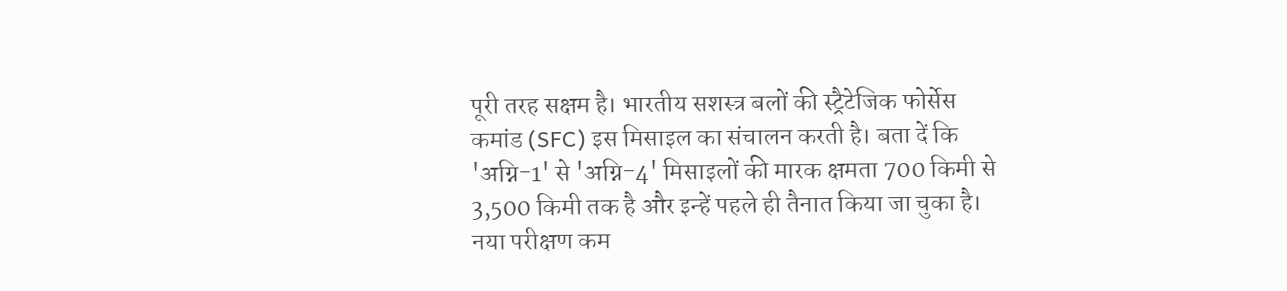पूरी तरह सक्षम है। भारतीय सशस्त्र बलों की स्ट्रैटेजिक फोर्सेस कमांड (SFC) इस मिसाइल का संचालन करती है। बता दें कि 'अग्नि-1' से 'अग्नि-4' मिसाइलों की मारक क्षमता 700 किमी से 3,500 किमी तक है और इन्हें पहले ही तैनात किया जा चुका है। नया परीक्षण कम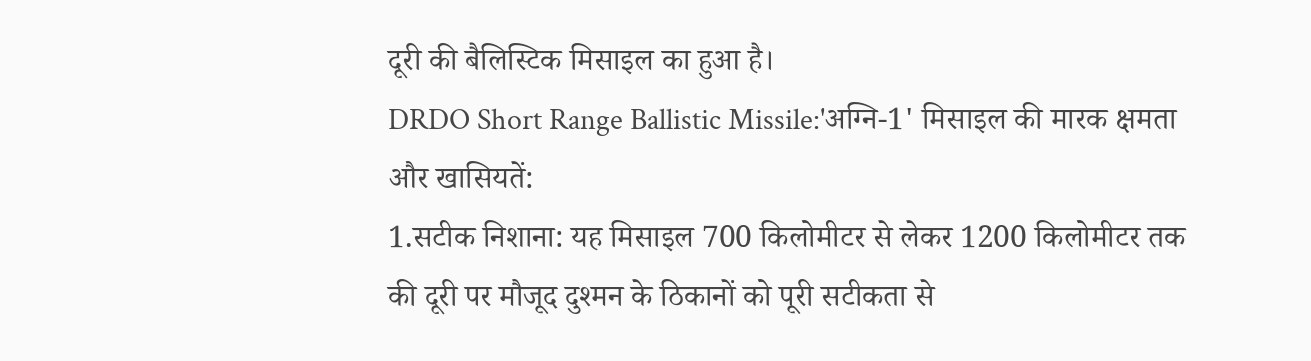दूरी की बैलिस्टिक मिसाइल का हुआ है।
DRDO Short Range Ballistic Missile:'अग्नि-1' मिसाइल की मारक क्षमता और खासियतें:
1.सटीक निशाना: यह मिसाइल 700 किलोमीटर से लेकर 1200 किलोमीटर तक की दूरी पर मौजूद दुश्मन के ठिकानों को पूरी सटीकता से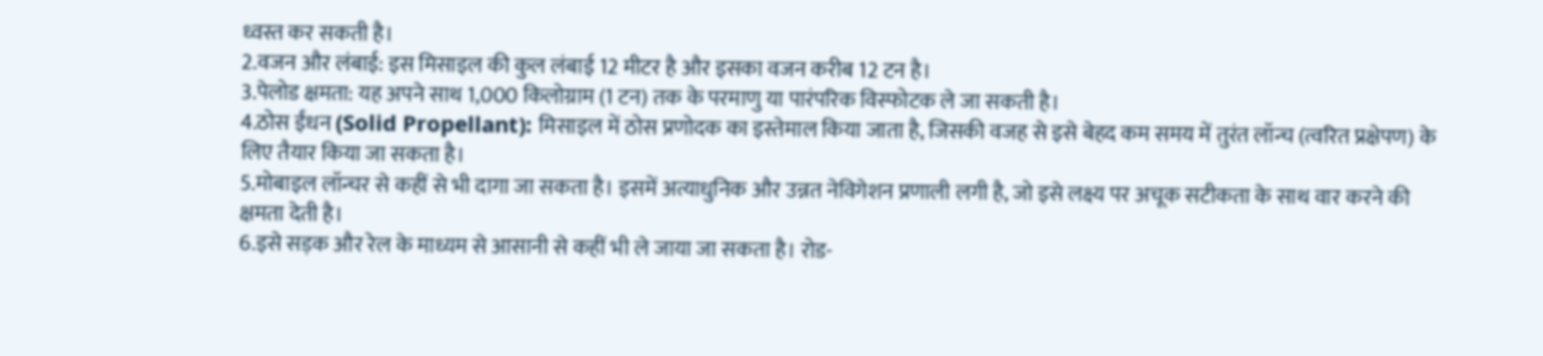ध्वस्त कर सकती है।
2.वजन और लंबाई: इस मिसाइल की कुल लंबाई 12 मीटर है और इसका वजन करीब 12 टन है।
3.पेलोड क्षमता: यह अपने साथ 1,000 किलोग्राम (1 टन) तक के परमाणु या पारंपरिक विस्फोटक ले जा सकती है।
4.ठोस ईंधन (Solid Propellant): मिसाइल में ठोस प्रणोदक का इस्तेमाल किया जाता है, जिसकी वजह से इसे बेहद कम समय में तुरंत लॉन्च (त्वरित प्रक्षेपण) के लिए तैयार किया जा सकता है।
5.मोबाइल लॉन्चर से कहीं से भी दागा जा सकता है। इसमें अत्याधुनिक और उन्नत नेविगेशन प्रणाली लगी है, जो इसे लक्ष्य पर अचूक सटीकता के साथ वार करने की क्षमता देती है।
6.इसे सड़क और रेल के माध्यम से आसानी से कहीं भी ले जाया जा सकता है। रोड-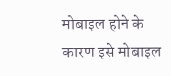मोबाइल होने के कारण इसे मोबाइल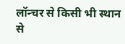लॉन्चर से किसी भी स्थान से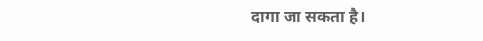दागा जा सकता है।